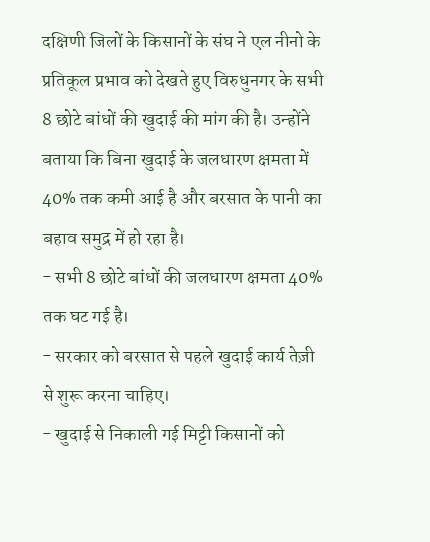दक्षिणी जिलों के किसानों के संघ ने एल नीनो के प्रतिकूल प्रभाव को देखते हुए विरुधुनगर के सभी 8 छोटे बांधों की खुदाई की मांग की है। उन्होंने बताया कि बिना खुदाई के जलधारण क्षमता में 40% तक कमी आई है और बरसात के पानी का बहाव समुद्र में हो रहा है।
- सभी 8 छोटे बांधों की जलधारण क्षमता 40% तक घट गई है।
- सरकार को बरसात से पहले खुदाई कार्य तेज़ी से शुरू करना चाहिए।
- खुदाई से निकाली गई मिट्टी किसानों को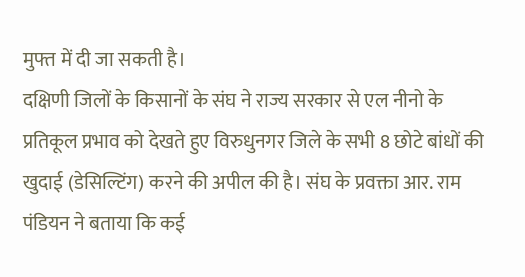मुफ्त में दी जा सकती है।
दक्षिणी जिलों के किसानों के संघ ने राज्य सरकार से एल नीनो के प्रतिकूल प्रभाव को देखते हुए विरुधुनगर जिले के सभी 8 छोटे बांधों की खुदाई (डेसिल्टिंग) करने की अपील की है। संघ के प्रवक्ता आर. राम पंडियन ने बताया कि कई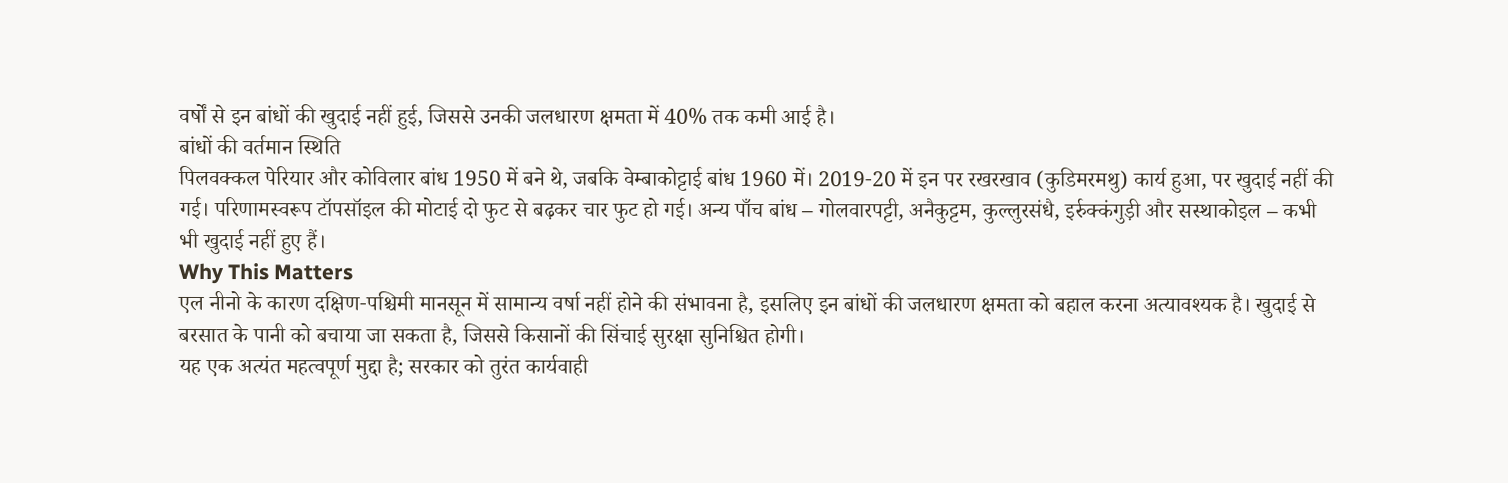वर्षों से इन बांधों की खुदाई नहीं हुई, जिससे उनकी जलधारण क्षमता में 40% तक कमी आई है।
बांधों की वर्तमान स्थिति
पिलवक्कल पेरियार और कोविलार बांध 1950 में बने थे, जबकि वेम्बाकोट्टाई बांध 1960 में। 2019‑20 में इन पर रखरखाव (कुडिमरमथु) कार्य हुआ, पर खुदाई नहीं की गई। परिणामस्वरूप टॉपसॉइल की मोटाई दो फुट से बढ़कर चार फुट हो गई। अन्य पाँच बांध – गोलवारपट्टी, अनैकुट्टम, कुल्लुरसंधै, इर्रुक्कंगुड़ी और सस्थाकोइल – कभी भी खुदाई नहीं हुए हैं।
Why This Matters
एल नीनो के कारण दक्षिण‑पश्चिमी मानसून में सामान्य वर्षा नहीं होने की संभावना है, इसलिए इन बांधों की जलधारण क्षमता को बहाल करना अत्यावश्यक है। खुदाई से बरसात के पानी को बचाया जा सकता है, जिससे किसानों की सिंचाई सुरक्षा सुनिश्चित होगी।
यह एक अत्यंत महत्वपूर्ण मुद्दा है; सरकार को तुरंत कार्यवाही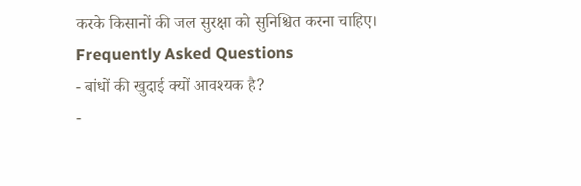करके किसानों की जल सुरक्षा को सुनिश्चित करना चाहिए।
Frequently Asked Questions
- बांधों की खुदाई क्यों आवश्यक है?
-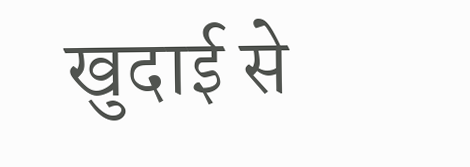खुदाई से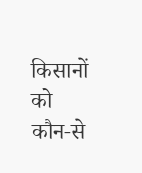किसानों को कौन‑से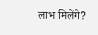लाभ मिलेंगे?